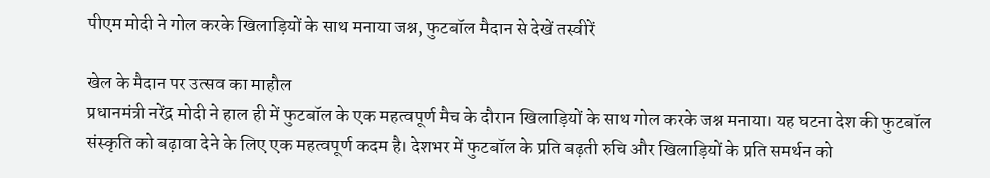पीएम मोदी ने गोल करके खिलाड़ियों के साथ मनाया जश्न, फुटबॉल मैदान से देखें तस्वीरें

खेल के मैदान पर उत्सव का माहौल
प्रधानमंत्री नरेंद्र मोदी ने हाल ही में फुटबॉल के एक महत्वपूर्ण मैच के दौरान खिलाड़ियों के साथ गोल करके जश्न मनाया। यह घटना देश की फुटबॉल संस्कृति को बढ़ावा देने के लिए एक महत्वपूर्ण कदम है। देशभर में फुटबॉल के प्रति बढ़ती रुचि और खिलाड़ियों के प्रति समर्थन को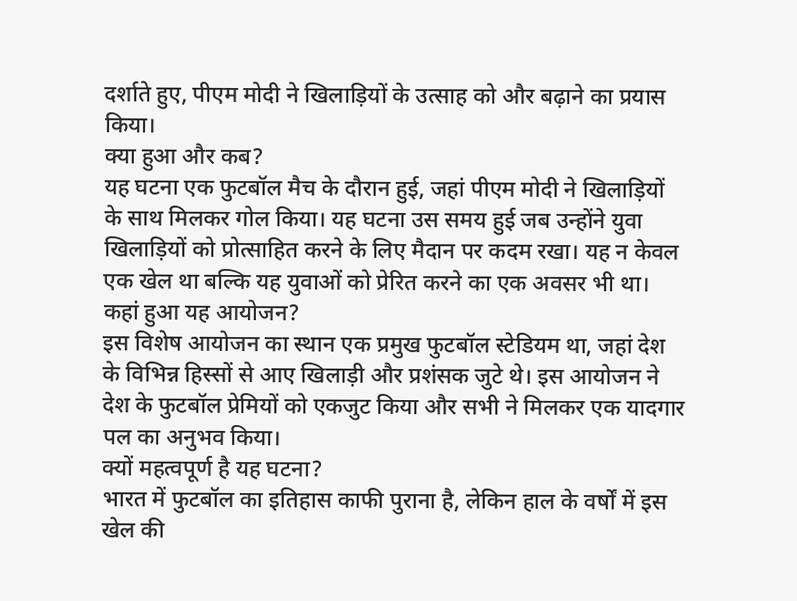दर्शाते हुए, पीएम मोदी ने खिलाड़ियों के उत्साह को और बढ़ाने का प्रयास किया।
क्या हुआ और कब?
यह घटना एक फुटबॉल मैच के दौरान हुई, जहां पीएम मोदी ने खिलाड़ियों के साथ मिलकर गोल किया। यह घटना उस समय हुई जब उन्होंने युवा खिलाड़ियों को प्रोत्साहित करने के लिए मैदान पर कदम रखा। यह न केवल एक खेल था बल्कि यह युवाओं को प्रेरित करने का एक अवसर भी था।
कहां हुआ यह आयोजन?
इस विशेष आयोजन का स्थान एक प्रमुख फुटबॉल स्टेडियम था, जहां देश के विभिन्न हिस्सों से आए खिलाड़ी और प्रशंसक जुटे थे। इस आयोजन ने देश के फुटबॉल प्रेमियों को एकजुट किया और सभी ने मिलकर एक यादगार पल का अनुभव किया।
क्यों महत्वपूर्ण है यह घटना?
भारत में फुटबॉल का इतिहास काफी पुराना है, लेकिन हाल के वर्षों में इस खेल की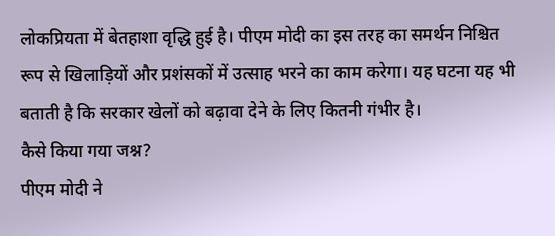लोकप्रियता में बेतहाशा वृद्धि हुई है। पीएम मोदी का इस तरह का समर्थन निश्चित रूप से खिलाड़ियों और प्रशंसकों में उत्साह भरने का काम करेगा। यह घटना यह भी बताती है कि सरकार खेलों को बढ़ावा देने के लिए कितनी गंभीर है।
कैसे किया गया जश्न?
पीएम मोदी ने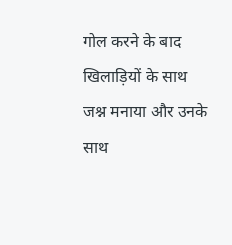गोल करने के बाद खिलाड़ियों के साथ जश्न मनाया और उनके साथ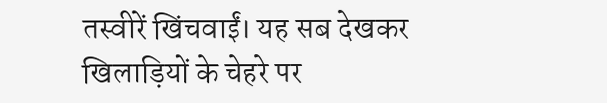तस्वीरें खिंचवाईं। यह सब देखकर खिलाड़ियों के चेहरे पर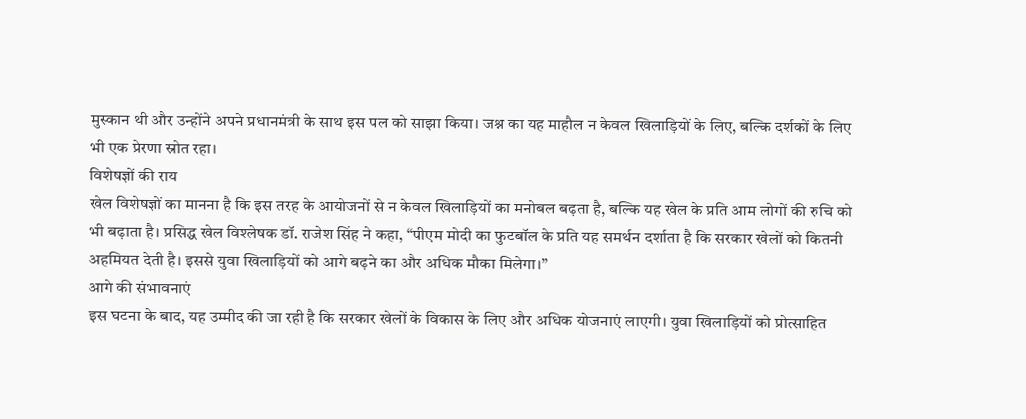मुस्कान थी और उन्होंने अपने प्रधानमंत्री के साथ इस पल को साझा किया। जश्न का यह माहौल न केवल खिलाड़ियों के लिए, बल्कि दर्शकों के लिए भी एक प्रेरणा स्रोत रहा।
विशेषज्ञों की राय
खेल विशेषज्ञों का मानना है कि इस तरह के आयोजनों से न केवल खिलाड़ियों का मनोबल बढ़ता है, बल्कि यह खेल के प्रति आम लोगों की रुचि को भी बढ़ाता है। प्रसिद्ध खेल विश्लेषक डॉ. राजेश सिंह ने कहा, “पीएम मोदी का फुटबॉल के प्रति यह समर्थन दर्शाता है कि सरकार खेलों को कितनी अहमियत देती है। इससे युवा खिलाड़ियों को आगे बढ़ने का और अधिक मौका मिलेगा।”
आगे की संभावनाएं
इस घटना के बाद, यह उम्मीद की जा रही है कि सरकार खेलों के विकास के लिए और अधिक योजनाएं लाएगी। युवा खिलाड़ियों को प्रोत्साहित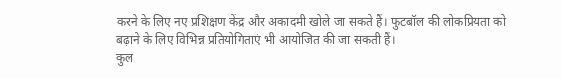करने के लिए नए प्रशिक्षण केंद्र और अकादमी खोले जा सकते हैं। फुटबॉल की लोकप्रियता को बढ़ाने के लिए विभिन्न प्रतियोगिताएं भी आयोजित की जा सकती हैं।
कुल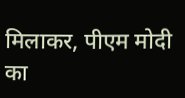मिलाकर, पीएम मोदी का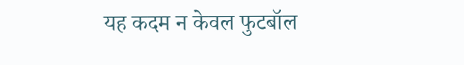यह कदम न केवल फुटबॉल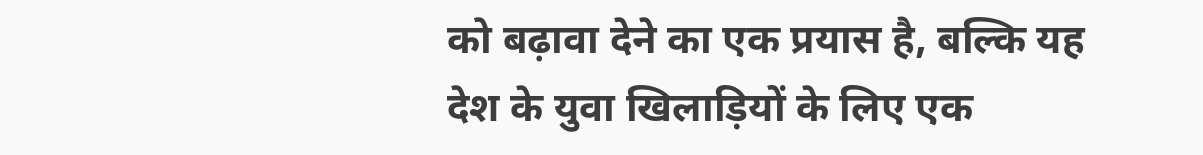को बढ़ावा देने का एक प्रयास है, बल्कि यह देश के युवा खिलाड़ियों के लिए एक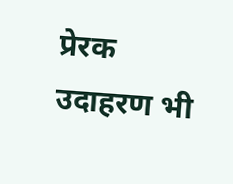प्रेरक उदाहरण भी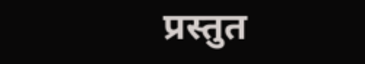प्रस्तुत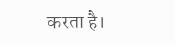करता है।